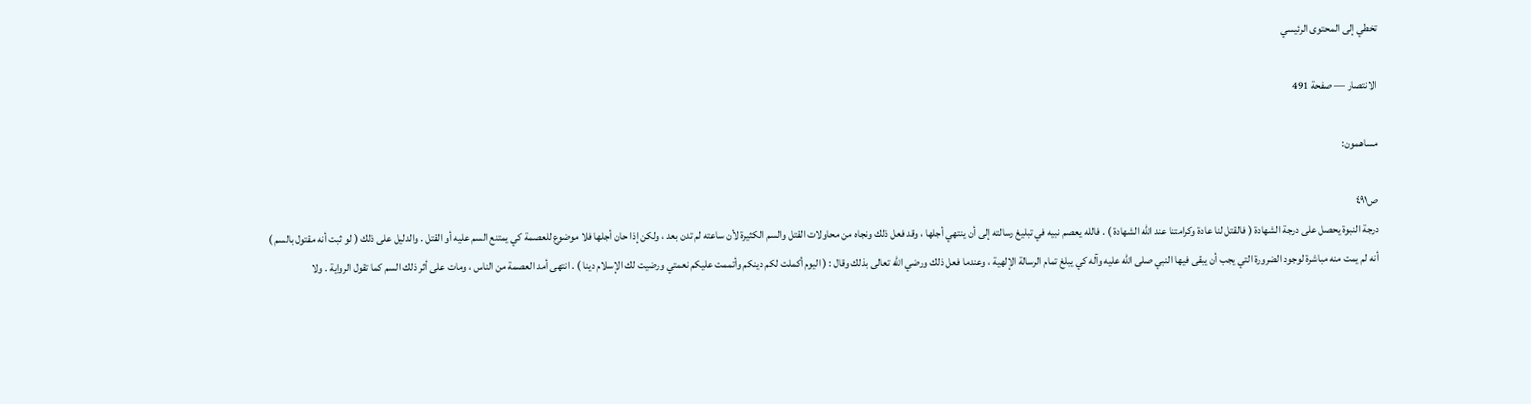تخطي إلى المحتوى الرئيسي

الانتصار — صفحة 491

مساهمون:

ص٤٩١
درجة النبوة يحصل على درجة الشهادة ( فالقتل لنا عادة وكرامتنا عند الله الشهادة ) . فالله يعصم نبيه في تبليغ رسالته إلى أن ينتهي أجلها ، وقد فعل ذلك ونجاه من محاولات القتل والسم الكثيرة لأن ساعته لم تدن بعد ، ولكن إذا حان أجلها فلا موضوع للعصمة كي يمتنع السم عليه أو القتل . والدليل على ذلك ( لو ثبت أنه مقتول بالسم ) أنه لم يمت منه مباشرة لوجود الضرورة التي يجب أن يبقى فيها النبي صلى الله عليه وآله كي يبلغ تمام الرسالة الإلهية ، وعندما فعل ذلك ورضي الله تعالى بذلك وقال : ( اليوم أكملت لكم دينكم وأتممت عليكم نعمتي ورضيت لك الإسلام دينا ) . انتهى أمد العصمة من الناس ، ومات على أثر ذلك السم كما تقول الرواية . ولا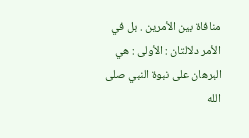منافاة بين الأمرين . بل في الأمر دلالتان : الأولى : هي البرهان على نبوة النبي صلى الله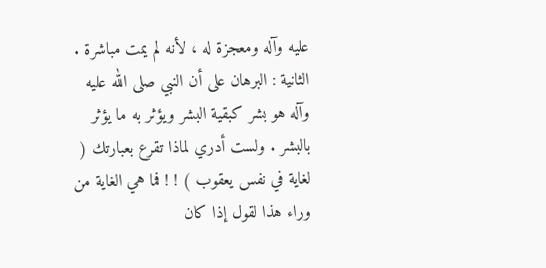عليه وآله ومعجزة له ، لأنه لم يمت مباشرة . الثانية : البرهان على أن النبي صلى الله عليه وآله هو بشر كبقية البشر ويؤثر به ما يؤثر بالبشر . ولست أدري لماذا تقرع بعبارتك ( لغاية في نفس يعقوب ) ! ! فما هي الغاية من وراء هذا لقول إذا كان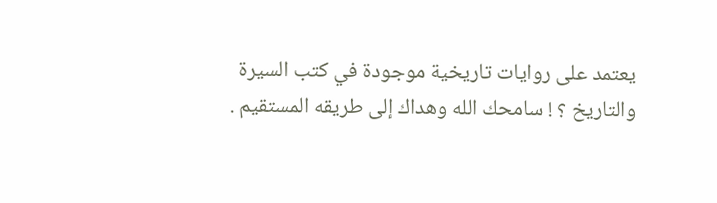يعتمد على روايات تاريخية موجودة في كتب السيرة والتاريخ ؟ ! سامحك الله وهداك إلى طريقه المستقيم .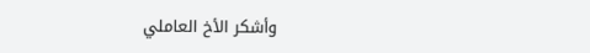وأشكر الأخ العاملي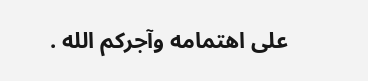على اهتمامه وآجركم الله .